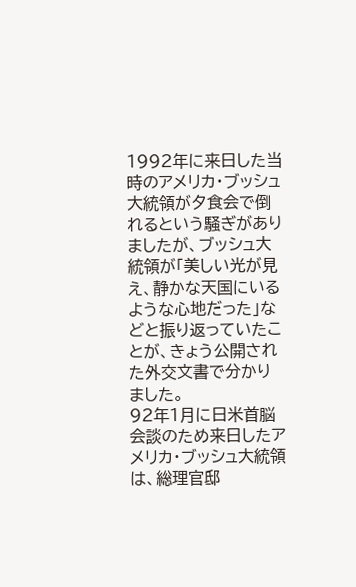1992年に来日した当時のアメリカ・ブッシュ大統領が夕食会で倒れるという騒ぎがありましたが、ブッシュ大統領が「美しい光が見え、静かな天国にいるような心地だった」などと振り返っていたことが、きょう公開された外交文書で分かりました。
92年1月に日米首脳会談のため来日したアメリカ・ブッシュ大統領は、総理官邸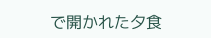で開かれた夕食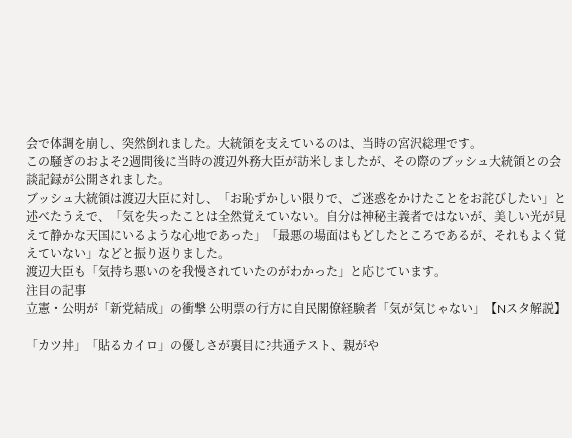会で体調を崩し、突然倒れました。大統領を支えているのは、当時の宮沢総理です。
この騒ぎのおよそ2週間後に当時の渡辺外務大臣が訪米しましたが、その際のブッシュ大統領との会談記録が公開されました。
ブッシュ大統領は渡辺大臣に対し、「お恥ずかしい限りで、ご迷惑をかけたことをお詫びしたい」と述べたうえで、「気を失ったことは全然覚えていない。自分は神秘主義者ではないが、美しい光が見えて静かな天国にいるような心地であった」「最悪の場面はもどしたところであるが、それもよく覚えていない」などと振り返りました。
渡辺大臣も「気持ち悪いのを我慢されていたのがわかった」と応じています。
注目の記事
立憲・公明が「新党結成」の衝撃 公明票の行方に自民閣僚経験者「気が気じゃない」【Nスタ解説】

「カツ丼」「貼るカイロ」の優しさが裏目に?共通テスト、親がや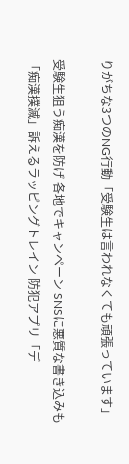りがちな3つのNG行動「受験生は言われなくても頑張っています」

受験生狙う痴漢を防げ 各地でキャンペーン SNSに悪質な書き込みも 「痴漢撲滅」訴えるラッピングトレイン 防犯アプリ「デ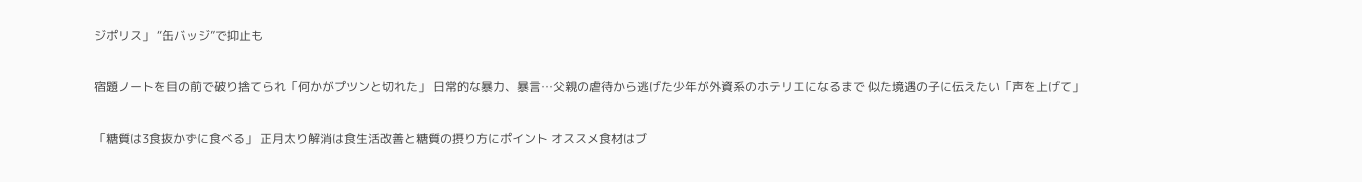ジポリス」 “缶バッジ”で抑止も

宿題ノートを目の前で破り捨てられ「何かがプツンと切れた」 日常的な暴力、暴言…父親の虐待から逃げた少年が外資系のホテリエになるまで 似た境遇の子に伝えたい「声を上げて」

「糖質は3食抜かずに食べる」 正月太り解消は食生活改善と糖質の摂り方にポイント オススメ食材はブ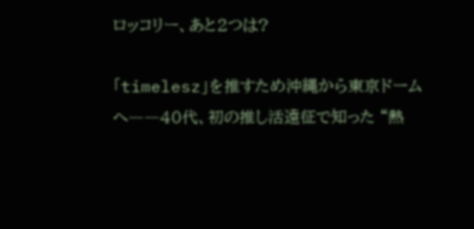ロッコリー、あと2つは?

「timelesz」を推すため沖縄から東京ドームへ――40代、初の推し活遠征で知った “熱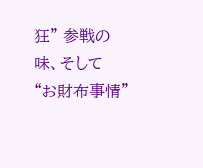狂” 参戦の味、そして “お財布事情”